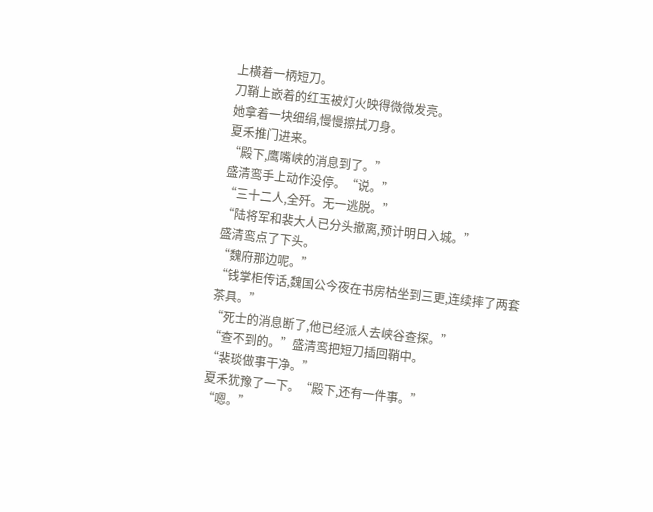上横着一柄短刀。
刀鞘上嵌着的红玉被灯火映得微微发亮。
她拿着一块细绢,慢慢擦拭刀身。
夏禾推门进来。
“殿下,鹰嘴峡的消息到了。”
盛清鸾手上动作没停。“说。”
“三十二人,全歼。无一逃脱。”
“陆将军和裴大人已分头撤离,预计明日入城。”
盛清鸾点了下头。
“魏府那边呢。”
“钱掌柜传话,魏国公今夜在书房枯坐到三更,连续摔了两套茶具。”
“死士的消息断了,他已经派人去峡谷查探。”
“查不到的。”盛清鸾把短刀插回鞘中。
“裴琰做事干净。”
夏禾犹豫了一下。“殿下,还有一件事。”
“嗯。”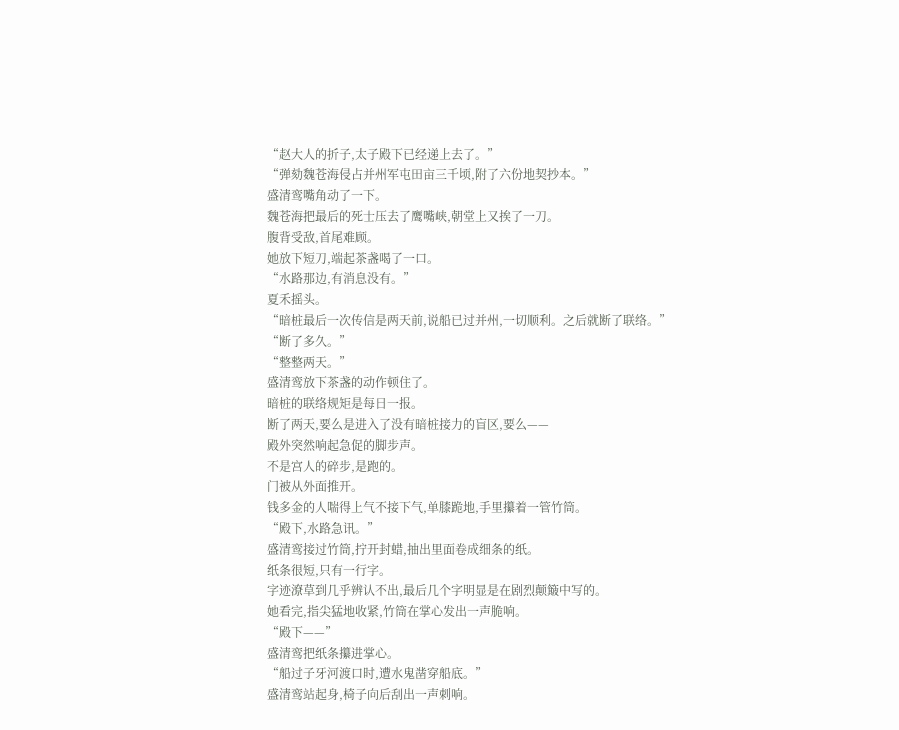“赵大人的折子,太子殿下已经递上去了。”
“弹劾魏苍海侵占并州军屯田亩三千顷,附了六份地契抄本。”
盛清鸾嘴角动了一下。
魏苍海把最后的死士压去了鹰嘴峡,朝堂上又挨了一刀。
腹背受敌,首尾难顾。
她放下短刀,端起茶盏喝了一口。
“水路那边,有消息没有。”
夏禾摇头。
“暗桩最后一次传信是两天前,说船已过并州,一切顺利。之后就断了联络。”
“断了多久。”
“整整两天。”
盛清鸾放下茶盏的动作顿住了。
暗桩的联络规矩是每日一报。
断了两天,要么是进入了没有暗桩接力的盲区,要么——
殿外突然响起急促的脚步声。
不是宫人的碎步,是跑的。
门被从外面推开。
钱多金的人喘得上气不接下气,单膝跪地,手里攥着一管竹筒。
“殿下,水路急讯。”
盛清鸾接过竹筒,拧开封蜡,抽出里面卷成细条的纸。
纸条很短,只有一行字。
字迹潦草到几乎辨认不出,最后几个字明显是在剧烈颠簸中写的。
她看完,指尖猛地收紧,竹筒在掌心发出一声脆响。
“殿下——”
盛清鸾把纸条攥进掌心。
“船过子牙河渡口时,遭水鬼凿穿船底。”
盛清鸾站起身,椅子向后刮出一声刺响。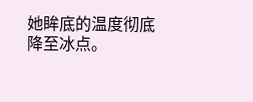她眸底的温度彻底降至冰点。